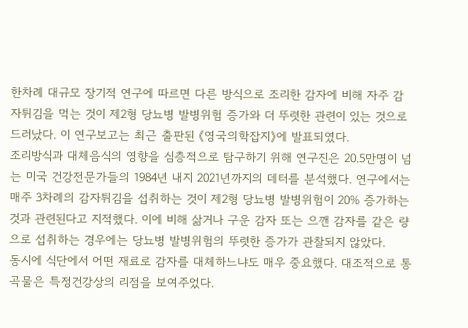한차례 대규모 장기적 연구에 따르면 다른 방식으로 조리한 감자에 비해 자주 감자튀김을 먹는 것이 제2형 당뇨병 발병위험 증가와 더 뚜렷한 관련이 있는 것으로 드러났다. 이 연구보고는 최근 출판된 《영국의학잡지》에 발표되였다.
조리방식과 대체음식의 영향을 심층적으로 탐구하기 위해 연구진은 20.5만명이 넘는 미국 건강전문가들의 1984년 내지 2021년까지의 데터를 분석했다. 연구에서는 매주 3차례의 감자튀김을 섭취하는 것이 제2형 당뇨병 발병위험이 20% 증가하는 것과 관련된다고 지적했다. 이에 비해 삶거나 구운 감자 또는 으깬 감자를 같은 량으로 섭취하는 경우에는 당뇨병 발병위험의 뚜렷한 증가가 관찰되지 않았다.
동시에 식단에서 어떤 재료로 감자를 대체하느냐도 매우 중요했다. 대조적으로 통곡물은 특정건강상의 리점을 보여주었다.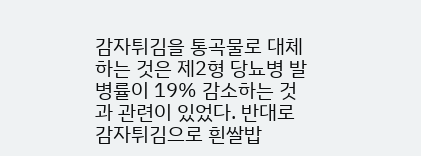감자튀김을 통곡물로 대체하는 것은 제2형 당뇨병 발병률이 19% 감소하는 것과 관련이 있었다. 반대로 감자튀김으로 흰쌀밥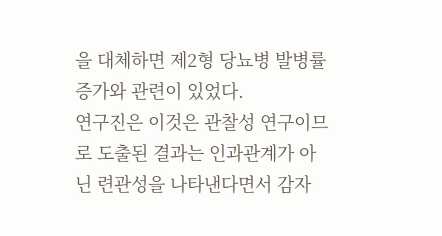을 대체하면 제2형 당뇨병 발병률 증가와 관련이 있었다.
연구진은 이것은 관찰성 연구이므로 도출된 결과는 인과관계가 아닌 련관성을 나타낸다면서 감자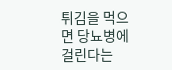튀김을 먹으면 당뇨병에 걸린다는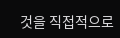것을 직접적으로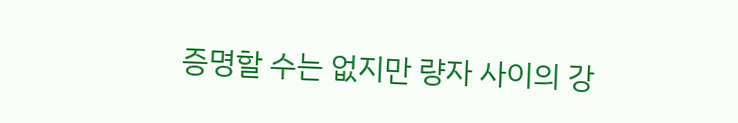증명할 수는 없지만 량자 사이의 강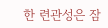한 련관성은 잠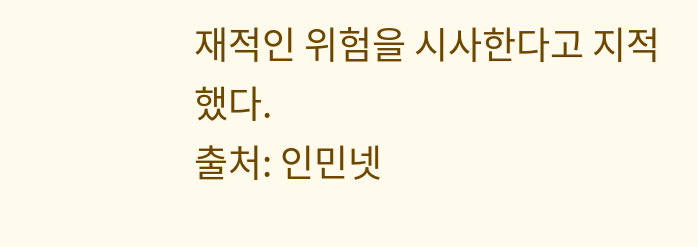재적인 위험을 시사한다고 지적했다.
출처: 인민넷